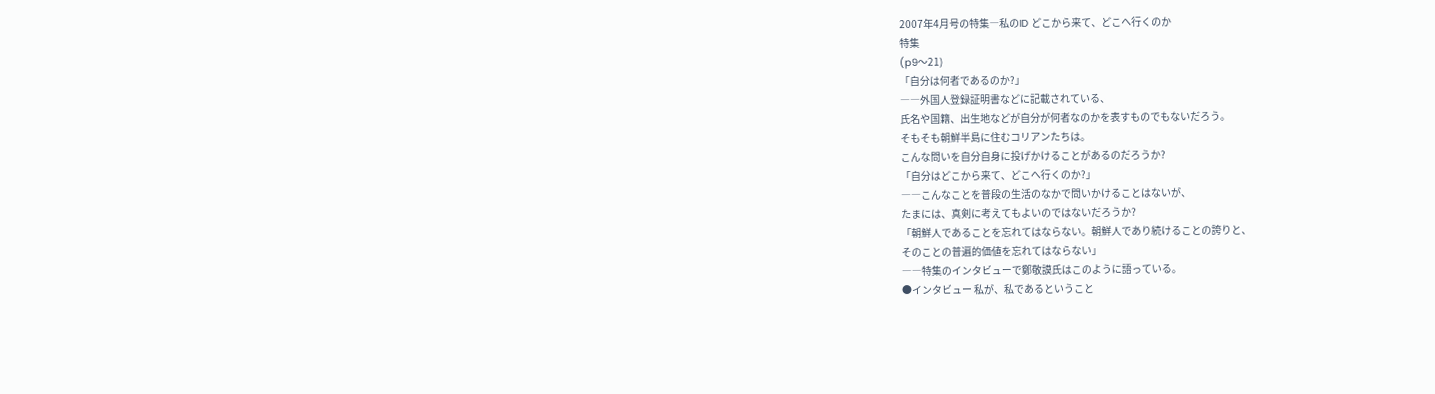2007年4月号の特集―私のID どこから来て、どこへ行くのか
特集
(p9〜21)
「自分は何者であるのか?」
――外国人登録証明書などに記載されている、
氏名や国籍、出生地などが自分が何者なのかを表すものでもないだろう。
そもそも朝鮮半島に住むコリアンたちは。
こんな問いを自分自身に投げかけることがあるのだろうか?
「自分はどこから来て、どこへ行くのか?」
――こんなことを普段の生活のなかで問いかけることはないが、
たまには、真剣に考えてもよいのではないだろうか?
「朝鮮人であることを忘れてはならない。朝鮮人であり続けることの誇りと、
そのことの普遍的価値を忘れてはならない」
――特集のインタビューで鄭敬謨氏はこのように語っている。
●インタビュー 私が、私であるということ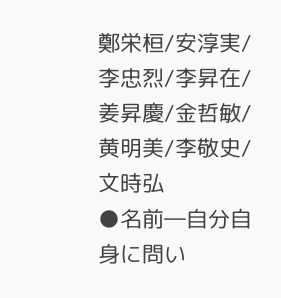鄭栄桓/安淳実/李忠烈/李昇在/姜昇慶/金哲敏/黄明美/李敬史/文時弘
●名前―自分自身に問い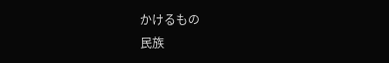かけるもの
民族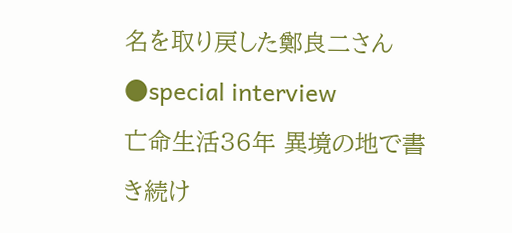名を取り戻した鄭良二さん
●special interview
亡命生活36年 異境の地で書き続け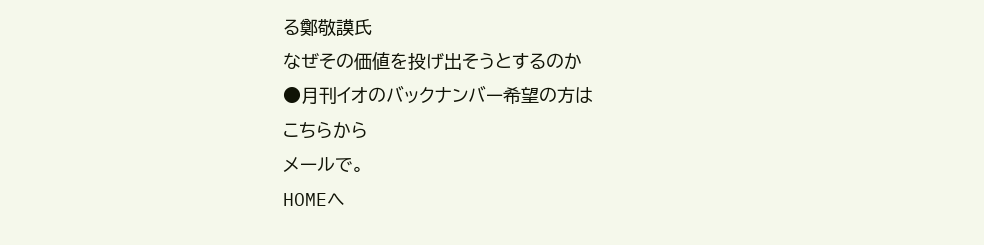る鄭敬謨氏
なぜその価値を投げ出そうとするのか
●月刊イオのバックナンバー希望の方は
こちらから
メールで。
HOMEへ